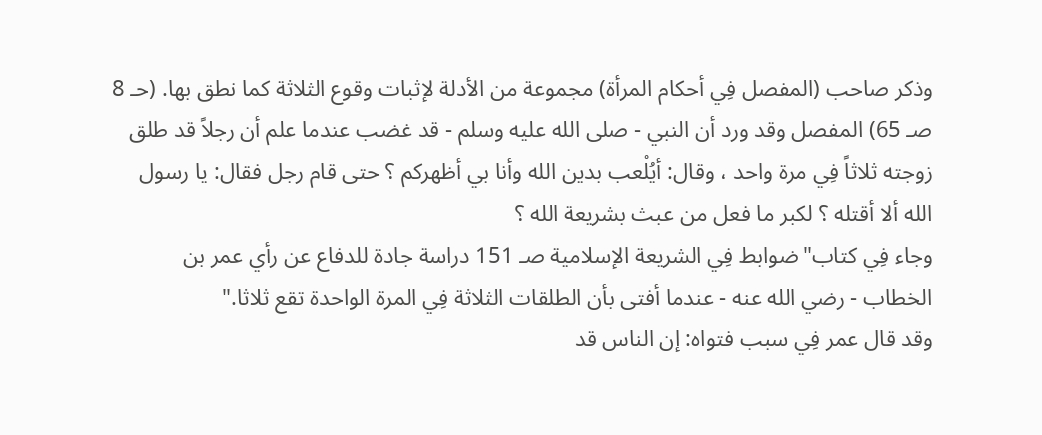وذكر صاحب (المفصل فِي أحكام المرأة) مجموعة من الأدلة لإثبات وقوع الثلاثة كما نطق بها. (حـ 8 صـ 65) المفصل وقد ورد أن النبي - صلى الله عليه وسلم - قد غضب عندما علم أن رجلاً قد طلق زوجته ثلاثاً فِي مرة واحد ، وقال: أيُلْعب بدين الله وأنا بي أظهركم ؟ حتى قام رجل فقال: يا رسول الله ألا أقتله ؟ لكبر ما فعل من عبث بشريعة الله ؟
وجاء فِي كتاب"ضوابط فِي الشريعة الإسلامية صـ 151 دراسة جادة للدفاع عن رأي عمر بن الخطاب - رضي الله عنه - عندما أفتى بأن الطلقات الثلاثة فِي المرة الواحدة تقع ثلاثا."
وقد قال عمر فِي سبب فتواه: إن الناس قد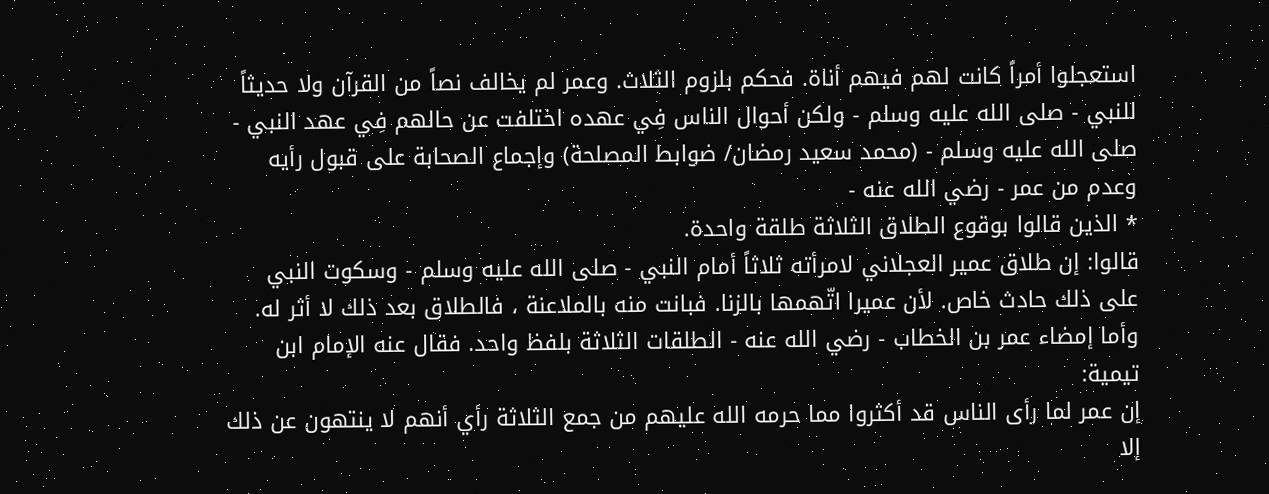استعجلوا أمراً كانت لهم فيهم أناة. فحكم بلزوم الثلاث. وعمر لم يخالف نصاً من القرآن ولا حديثاً للنبي - صلى الله عليه وسلم - ولكن أحوال الناس فِي عهده اختلفت عن حالهم فِي عهد النبي - صلى الله عليه وسلم - (محمد سعيد رمضان/ ضوابط المصلحة) وإجماع الصحابة على قبول رأيه وعدم من عمر - رضي الله عنه -
* الذين قالوا بوقوع الطلاق الثلاثة طلقة واحدة.
قالوا: إن طلاق عمير العجلاني لامرأته ثلاثاً أمام النبي - صلى الله عليه وسلم - وسكوت النبي على ذلك حادث خاص. لأن عميرا اتّهمها بالزنا. فبانت منه بالملاعنة ، فالطلاق بعد ذلك لا أثر له.
وأما إمضاء عمر بن الخطاب - رضي الله عنه - الطلقات الثلاثة بلفظ واحد. فقال عنه الإمام ابن تيمية:
إن عمر لما رأى الناس قد أكثروا مما حرمه الله عليهم من جمع الثلاثة رأي أنهم لا ينتهون عن ذلك إلا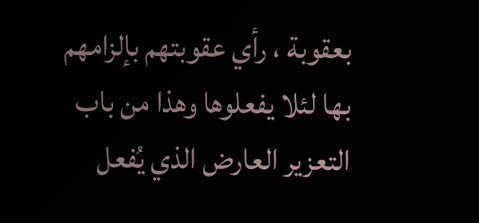بعقوبة ، رأي عقوبتهم بإلزامهم بها لئلا يفعلوها وهذا من باب التعزير العارض الذي يُفعل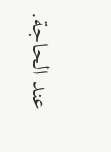عند الحاجة.